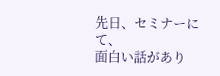先日、セミナーにて、
面白い話があり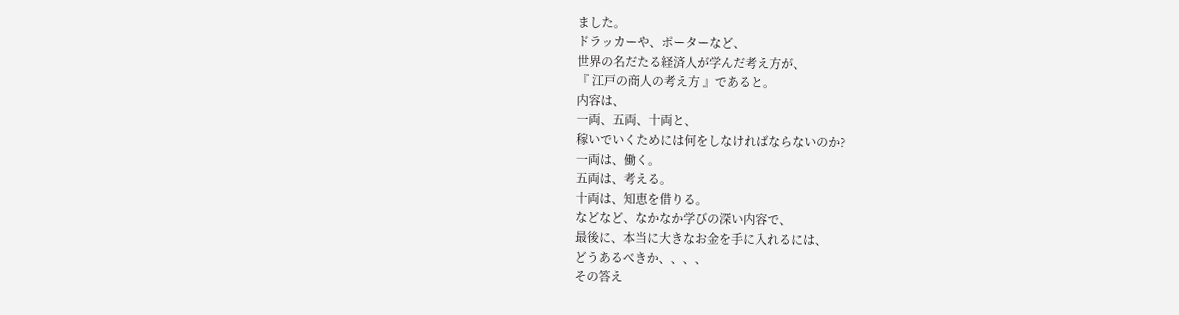ました。
ドラッカーや、ポーターなど、
世界の名だたる経済人が学んだ考え方が、
『 江戸の商人の考え方 』であると。
内容は、
一両、五両、十両と、
稼いでいくためには何をしなければならないのか?
一両は、働く。
五両は、考える。
十両は、知恵を借りる。
などなど、なかなか学びの深い内容で、
最後に、本当に大きなお金を手に入れるには、
どうあるべきか、、、、
その答え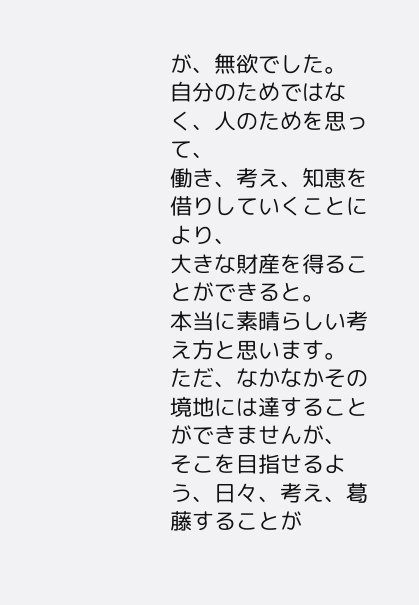が、無欲でした。
自分のためではなく、人のためを思って、
働き、考え、知恵を借りしていくことにより、
大きな財産を得ることができると。
本当に素晴らしい考え方と思います。
ただ、なかなかその境地には達することができませんが、
そこを目指せるよう、日々、考え、葛藤することが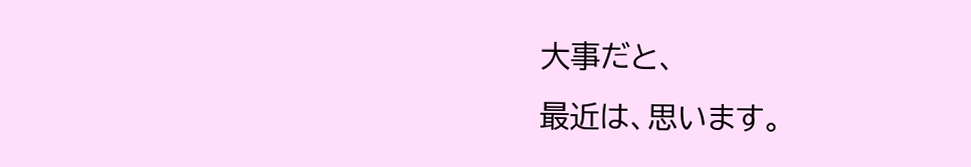大事だと、
最近は、思います。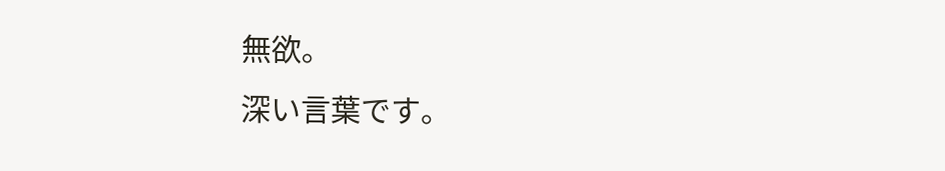無欲。
深い言葉です。